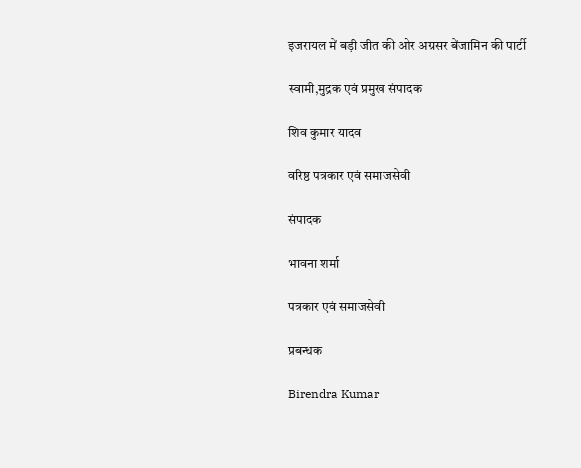इजरायल में बड़ी जीत की ओर अग्रसर बेंजामिन की पार्टी

स्वामी,मुद्रक एवं प्रमुख संपादक

शिव कुमार यादव

वरिष्ठ पत्रकार एवं समाजसेवी

संपादक

भावना शर्मा

पत्रकार एवं समाजसेवी

प्रबन्धक

Birendra Kumar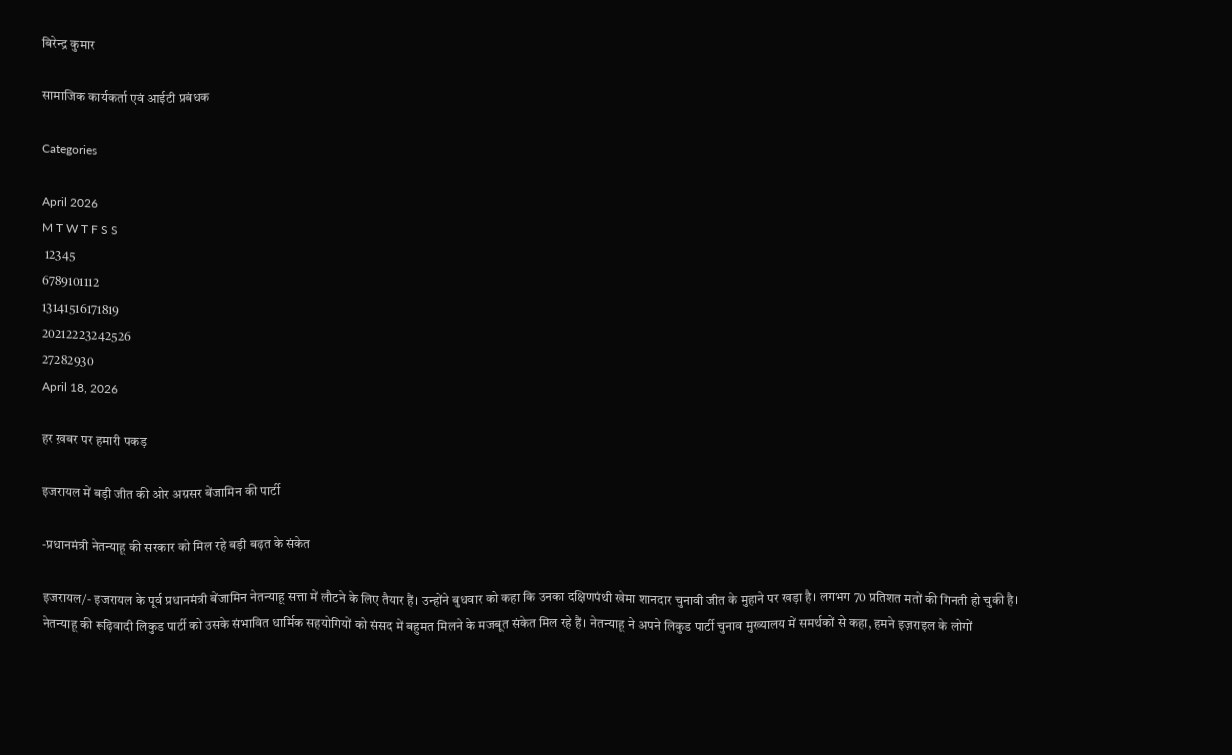बिरेन्द्र कुमार

सामाजिक कार्यकर्ता एवं आईटी प्रबंधक

Categories

April 2026
M T W T F S S
 12345
6789101112
13141516171819
20212223242526
27282930
April 18, 2026

हर ख़बर पर हमारी पकड़

इजरायल में बड़ी जीत की ओर अग्रसर बेंजामिन की पार्टी

-प्रधानमंत्री नेतन्याहू की सरकार को मिल रहे बड़ी बढ़त के संकेत

इजरायल/- इजरायल के पूर्व प्रधानमंत्री बेंजामिन नेतन्याहू सत्ता में लौटने के लिए तैयार हैं। उन्होंने बुधवार को कहा कि उनका दक्षिणपंथी खेमा शानदार चुनावी जीत के मुहाने पर खड़ा है। लगभग 70 प्रतिशत मतों की गिनती हो चुकी है। नेतन्याहू की रूढ़िवादी लिकुड पार्टी को उसके संभावित धार्मिक सहयोगियों को संसद में बहुमत मिलने के मजबूत संकेत मिल रहे हैं। नेतन्याहू ने अपने लिकुड पार्टी चुनाव मुख्यालय में समर्थकों से कहा, हमने इज़राइल के लोगों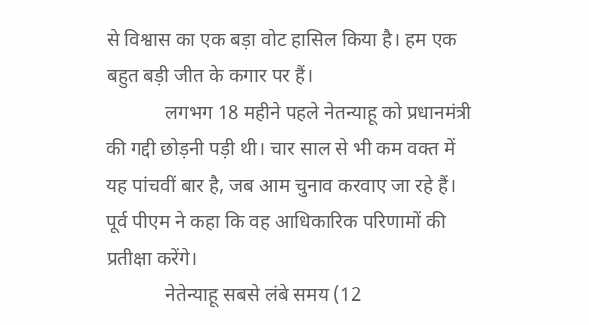से विश्वास का एक बड़ा वोट हासिल किया है। हम एक बहुत बड़ी जीत के कगार पर हैं।
            लगभग 18 महीने पहले नेतन्याहू को प्रधानमंत्री की गद्दी छोड़नी पड़ी थी। चार साल से भी कम वक्त में यह पांचवीं बार है, जब आम चुनाव करवाए जा रहे हैं। पूर्व पीएम ने कहा कि वह आधिकारिक परिणामों की प्रतीक्षा करेंगे।
            नेतेन्याहू सबसे लंबे समय (12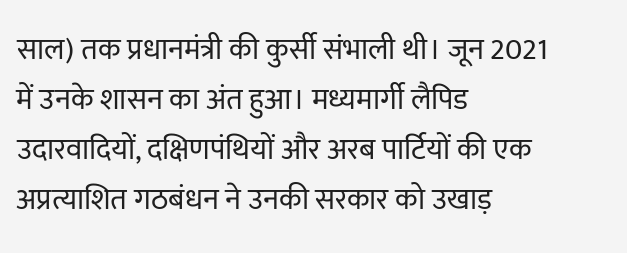साल) तक प्रधानमंत्री की कुर्सी संभाली थी। जून 2021 में उनके शासन का अंत हुआ। मध्यमार्गी लैपिड उदारवादियों, दक्षिणपंथियों और अरब पार्टियों की एक अप्रत्याशित गठबंधन ने उनकी सरकार को उखाड़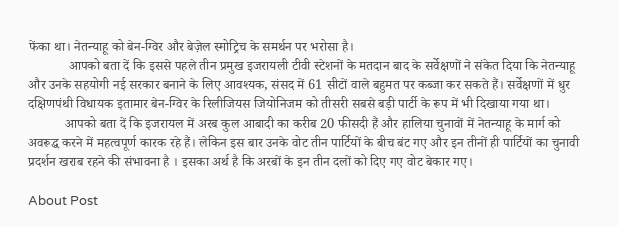फेंका था। नेतन्याहू को बेन-ग्विर और बेज़ेल स्मोट्रिच के समर्थन पर भरोसा है।
            आपको बता दें कि इससे पहले तीन प्रमुख इजरायली टीवी स्टेशनों के मतदान बाद के सर्वेक्षणों ने संकेत दिया कि नेतन्याहू और उनके सहयोगी नई सरकार बनाने के लिए आवश्यक, संसद में 61 सीटों वाले बहुमत पर कब्जा कर सकते हैं। सर्वेक्षणों में धुर दक्षिणपंथी विधायक इतामार बेन-ग्विर के रिलीजियस जियोनिजम को तीसरी सबसे बड़ी पार्टी के रूप में भी दिखाया गया था।
           आपको बता दें कि इजरायल में अरब कुल आबादी का करीब 20 फीसदी हैं और हालिया चुनावों में नेतन्याहू के मार्ग को अवरूद्ध करने में महत्वपूर्ण कारक रहे हैं। लेकिन इस बार उनके वोट तीन पार्टियों के बीच बंट गए और इन तीनों ही पार्टियों का चुनावी प्रदर्शन खराब रहने की संभावना है । इसका अर्थ है कि अरबों के इन तीन दलों को दिए गए वोट बेकार गए।

About Post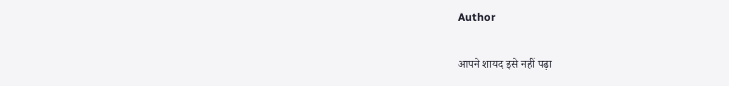Author

आपने शायद इसे नहीं पढ़ा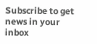Subscribe to get news in your inbox